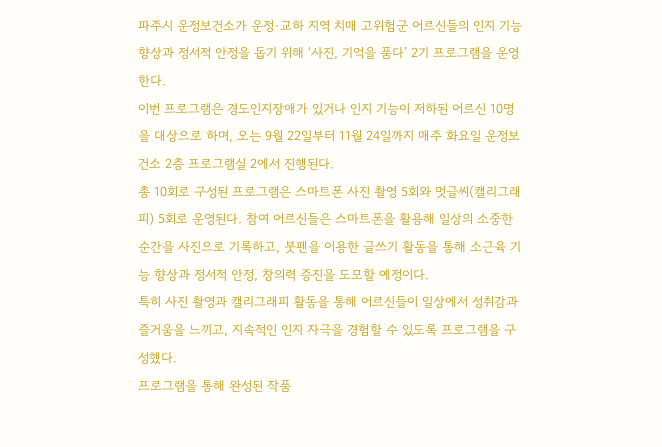파주시 운정보건소가 운정·교하 지역 치매 고위험군 어르신들의 인지 기능 향상과 정서적 안정을 돕기 위해 ‘사진, 기억을 품다’ 2기 프로그램을 운영한다.
이번 프로그램은 경도인지장애가 있거나 인지 기능이 저하된 어르신 10명을 대상으로 하며, 오는 9월 22일부터 11월 24일까지 매주 화요일 운정보건소 2층 프로그램실 2에서 진행된다.
총 10회로 구성된 프로그램은 스마트폰 사진 촬영 5회와 멋글씨(캘리그래피) 5회로 운영된다. 참여 어르신들은 스마트폰을 활용해 일상의 소중한 순간을 사진으로 기록하고, 붓펜을 이용한 글쓰기 활동을 통해 소근육 기능 향상과 정서적 안정, 창의력 증진을 도모할 예정이다.
특히 사진 촬영과 캘리그래피 활동을 통해 어르신들이 일상에서 성취감과 즐거움을 느끼고, 지속적인 인지 자극을 경험할 수 있도록 프로그램을 구성했다.
프로그램을 통해 완성된 작품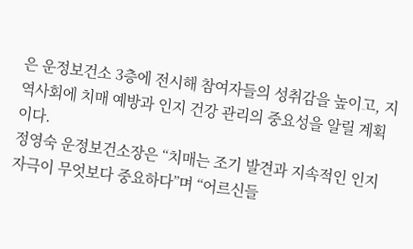은 운정보건소 3층에 전시해 참여자들의 성취감을 높이고, 지역사회에 치매 예방과 인지 건강 관리의 중요성을 알릴 계획이다.
정영숙 운정보건소장은 “치매는 조기 발견과 지속적인 인지 자극이 무엇보다 중요하다”며 “어르신들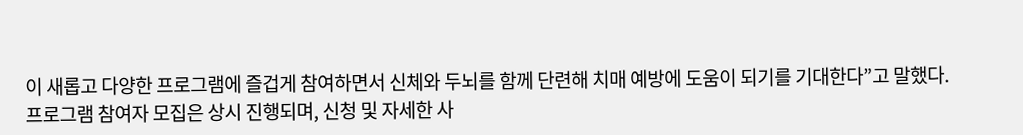이 새롭고 다양한 프로그램에 즐겁게 참여하면서 신체와 두뇌를 함께 단련해 치매 예방에 도움이 되기를 기대한다”고 말했다.
프로그램 참여자 모집은 상시 진행되며, 신청 및 자세한 사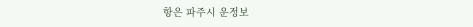항은 파주시 운정보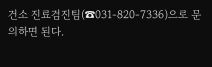건소 진료검진팀(☎031-820-7336)으로 문의하면 된다.